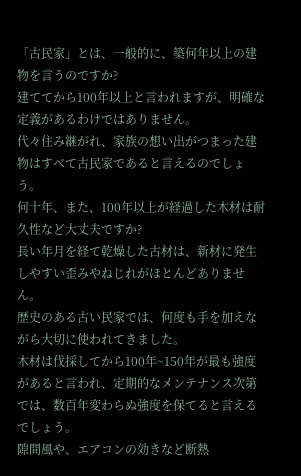「古民家」とは、一般的に、築何年以上の建物を言うのですか?
建ててから100年以上と言われますが、明確な定義があるわけではありません。
代々住み継がれ、家族の想い出がつまった建物はすべて古民家であると言えるのでしょう。
何十年、また、100年以上が経過した木材は耐久性など大丈夫ですか?
長い年月を経て乾燥した古材は、新材に発生しやすい歪みやねじれがほとんどありません。
歴史のある古い民家では、何度も手を加えながら大切に使われてきました。
木材は伐採してから100年~150年が最も強度があると言われ、定期的なメンテナンス次第では、数百年変わらぬ強度を保てると言えるでしょう。
隙間風や、エアコンの効きなど断熱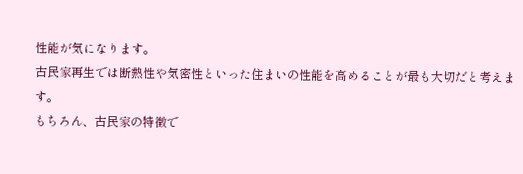性能が気になります。
古民家再生では断熱性や気密性といった住まいの性能を高めることが最も大切だと考えます。
もちろん、古民家の特徴で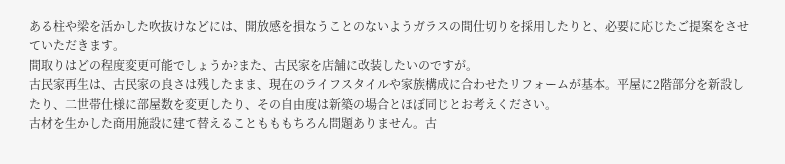ある柱や梁を活かした吹抜けなどには、開放感を損なうことのないようガラスの間仕切りを採用したりと、必要に応じたご提案をさせていただきます。
間取りはどの程度変更可能でしょうか?また、古民家を店舗に改装したいのですが。
古民家再生は、古民家の良さは残したまま、現在のライフスタイルや家族構成に合わせたリフォームが基本。平屋に2階部分を新設したり、二世帯仕様に部屋数を変更したり、その自由度は新築の場合とほぼ同じとお考えください。
古材を生かした商用施設に建て替えることもももちろん問題ありません。古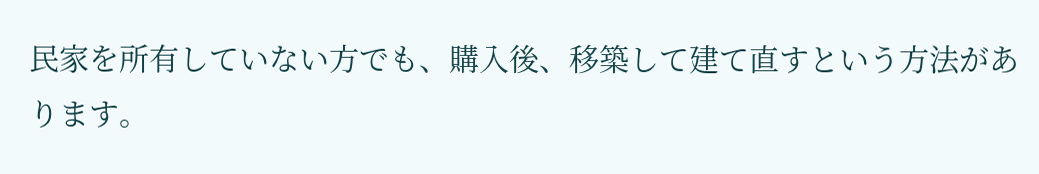民家を所有していない方でも、購入後、移築して建て直すという方法があります。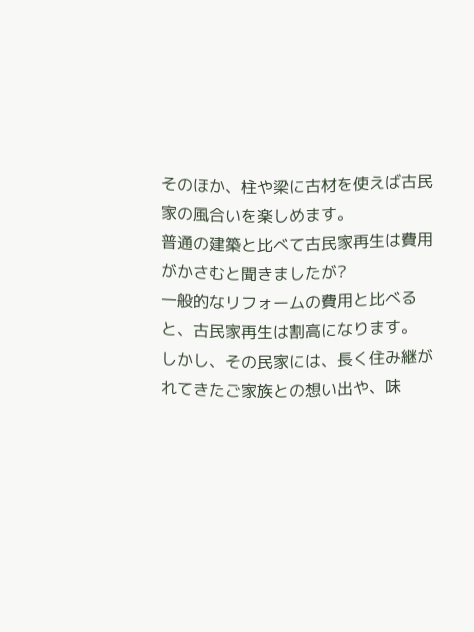そのほか、柱や梁に古材を使えば古民家の風合いを楽しめます。
普通の建築と比べて古民家再生は費用がかさむと聞きましたが?
一般的なリフォームの費用と比べると、古民家再生は割高になります。
しかし、その民家には、長く住み継がれてきたご家族との想い出や、味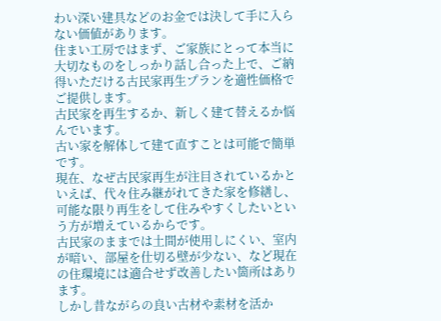わい深い建具などのお金では決して手に入らない価値があります。
住まい工房ではまず、ご家族にとって本当に大切なものをしっかり話し合った上で、ご納得いただける古民家再生プランを適性価格でご提供します。
古民家を再生するか、新しく建て替えるか悩んでいます。
古い家を解体して建て直すことは可能で簡単です。
現在、なぜ古民家再生が注目されているかといえば、代々住み継がれてきた家を修繕し、可能な限り再生をして住みやすくしたいという方が増えているからです。
古民家のままでは土間が使用しにくい、室内が暗い、部屋を仕切る壁が少ない、など現在の住環境には適合せず改善したい箇所はあります。
しかし昔ながらの良い古材や素材を活か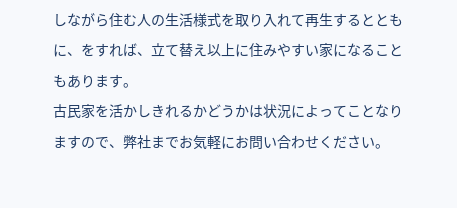しながら住む人の生活様式を取り入れて再生するとともに、をすれば、立て替え以上に住みやすい家になることもあります。
古民家を活かしきれるかどうかは状況によってことなりますので、弊社までお気軽にお問い合わせください。